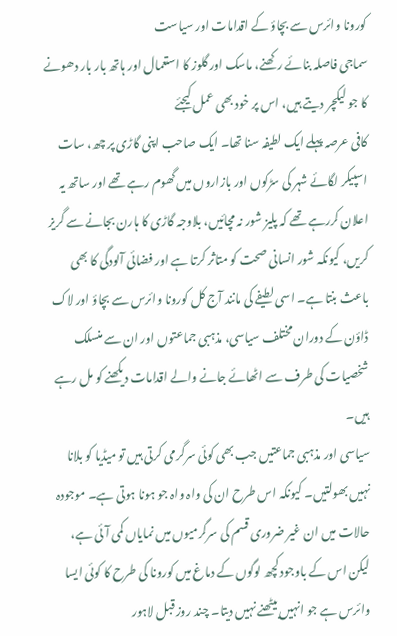کورونا وائرس سے بچاؤ کے اقدامات اور سیاست
سماجی فاصلہ بنائے رکھنے، ماسک اور گلوز کا استعمال اور ہاتھ بار بار دھونے کا جو لیکچر دیتے ہیں، اس پر خود بھی عمل کیجئے
کافی عرصہ پہلے ایک لطیفہ سنا تھا۔ ایک صاحب اپنی گاڑی پر چھ، سات اسپیکر لگائے شہر کی سڑکوں اور بازاروں میں گھوم رہے تھے اور ساتھ یہ اعلان کررہے تھے کہ پلیز شور نہ مچائیں، بلاوجہ گاڑی کا ہارن بجانے سے گریز کریں، کیونکہ شور انسانی صحت کو متاثر کرتا ہے اور فضائی آلودگی کا بھی باعث بنتا ہے۔ اسی لطیفے کی مانند آج کل کورونا وائرس سے بچاؤ اور لاک ڈاؤن کے دوران مختلف سیاسی، مذہبی جماعتوں اور ان سے منسلک شخصیات کی طرف سے اٹھائے جانے والے اقدامات دیکھنے کو مل رہے ہیں۔
سیاسی اور مذہبی جماعتیں جب بھی کوئی سرگرمی کرتی ہیں تو میڈیا کو بلانا نہیں بھولتیں۔ کیونکہ اس طرح ان کی واہ واہ جو ہونا ہوتی ہے۔ موجودہ حالات میں ان غیر ضروری قسم کی سرگرمیوں میں نمایاں کمی آئی ہے، لیکن اس کے باوجود کچھ لوگوں کے دماغ میں کورونا کی طرح کا کوئی ایسا وائرس ہے جو انہیں بیٹھنے نہیں دیتا۔ چند روز قبل لاہور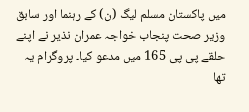میں پاکستان مسلم لیگ (ن) کے رہنما اور سابق وزیر صحت پنجاب خواجہ عمران نذیر نے اپنے حلقے پی پی 165 میں مدعو کیا۔ پروگرام یہ تھا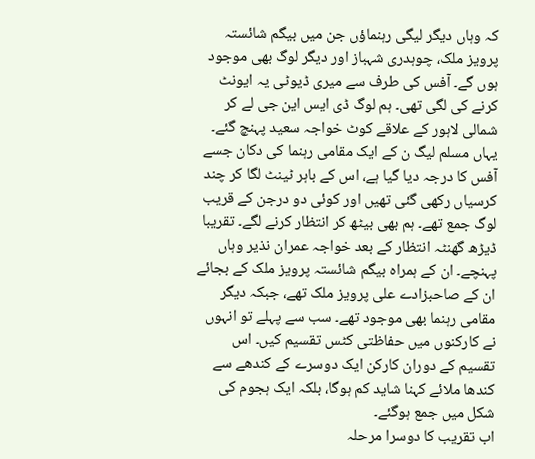کہ وہاں دیگر لیگی رہنماؤں جن میں بیگم شائستہ پرویز ملک، چوہدری شہباز اور دیگر لوگ بھی موجود ہوں گے۔ آفس کی طرف سے میری ڈیوٹی یہ ایونٹ کرنے کی لگی تھی۔ ہم لوگ ڈی ایس این جی لے کر شمالی لاہور کے علاقے کوٹ خواجہ سعید پہنچ گئے۔
یہاں مسلم لیگ ن کے ایک مقامی رہنما کی دکان جسے آفس کا درجہ دیا گیا ہے، اس کے باہر ٹینٹ لگا کر چند کرسیاں رکھی گئی تھیں اور کوئی دو درجن کے قریب لوگ جمع تھے۔ ہم بھی بیٹھ کر انتظار کرنے لگے۔ تقریبا ڈیڑھ گھنٹہ انتظار کے بعد خواجہ عمران نذیر وہاں پہنچے۔ ان کے ہمراہ بیگم شائستہ پرویز ملک کے بجائے ان کے صاحبزادے علی پرویز ملک تھے، جبکہ دیگر مقامی رہنما بھی موجود تھے۔ سب سے پہلے تو انہوں نے کارکنوں میں حفاظتی کٹس تقسیم کیں۔ اس تقسیم کے دوران کارکن ایک دوسرے کے کندھے سے کندھا ملائے کہنا شاید کم ہوگا، بلکہ ایک ہجوم کی شکل میں جمع ہوگئے۔
اب تقریب کا دوسرا مرحلہ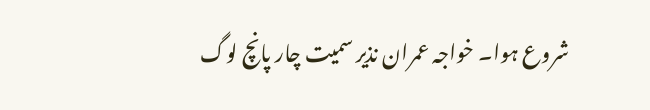شروع ہوا۔ خواجہ عمران نذیر سمیت چار پانچ لوگ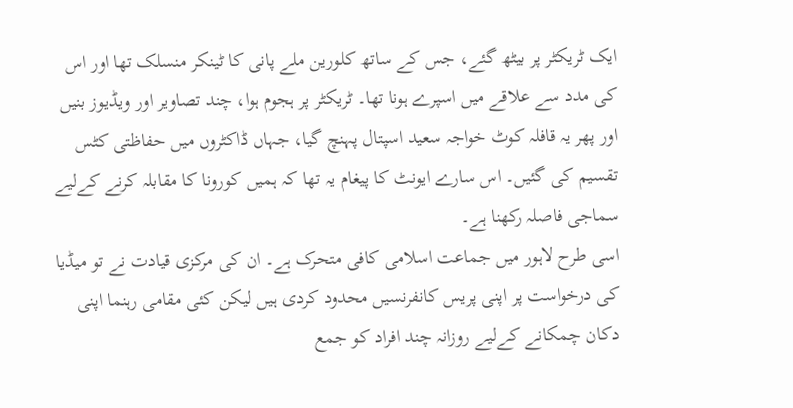ایک ٹریکٹر پر بیٹھ گئے، جس کے ساتھ کلورین ملے پانی کا ٹینکر منسلک تھا اور اس کی مدد سے علاقے میں اسپرے ہونا تھا۔ ٹریکٹر پر ہجوم ہوا، چند تصاویر اور ویڈیوز بنیں اور پھر یہ قافلہ کوٹ خواجہ سعید اسپتال پہنچ گیا، جہاں ڈاکٹروں میں حفاظتی کٹس تقسیم کی گئیں۔ اس سارے ایونٹ کا پیغام یہ تھا کہ ہمیں کورونا کا مقابلہ کرنے کےلیے سماجی فاصلہ رکھنا ہے۔
اسی طرح لاہور میں جماعت اسلامی کافی متحرک ہے۔ ان کی مرکزی قیادت نے تو میڈیا کی درخواست پر اپنی پریس کانفرنسیں محدود کردی ہیں لیکن کئی مقامی رہنما اپنی دکان چمکانے کےلیے روزانہ چند افراد کو جمع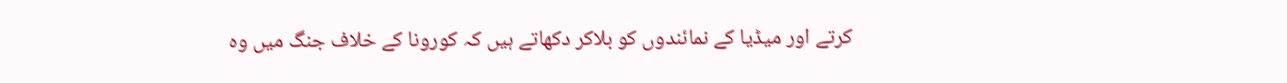کرتے اور میڈیا کے نمائندوں کو بلاکر دکھاتے ہیں کہ کورونا کے خلاف جنگ میں وہ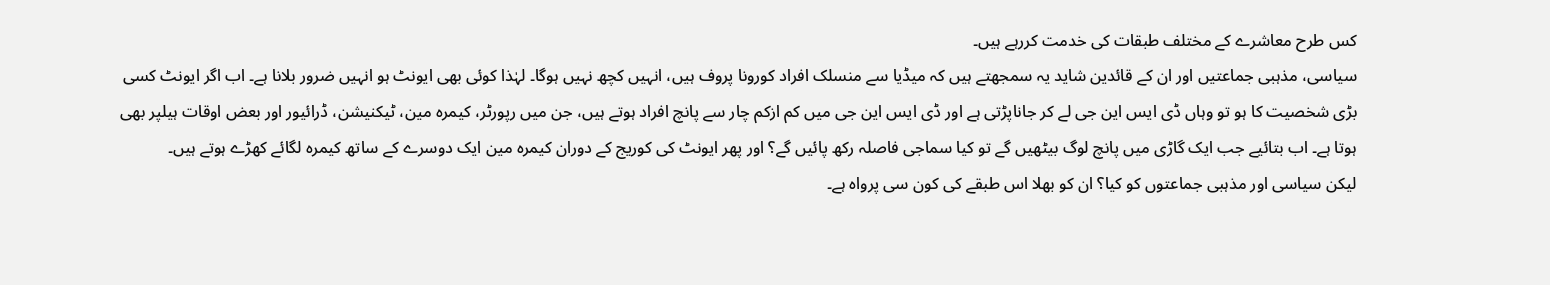کس طرح معاشرے کے مختلف طبقات کی خدمت کررہے ہیں۔
سیاسی، مذہبی جماعتیں اور ان کے قائدین شاید یہ سمجھتے ہیں کہ میڈیا سے منسلک افراد کورونا پروف ہیں، انہیں کچھ نہیں ہوگا۔ لہٰذا کوئی بھی ایونٹ ہو انہیں ضرور بلانا ہے۔ اب اگر ایونٹ کسی بڑی شخصیت کا ہو تو وہاں ڈی ایس این جی لے کر جاناپڑتی ہے اور ڈی ایس این جی میں کم ازکم چار سے پانچ افراد ہوتے ہیں، جن میں رپورٹر، کیمرہ مین، ٹیکنیشن، ڈرائیور اور بعض اوقات ہیلپر بھی ہوتا ہے۔ اب بتائیے جب ایک گاڑی میں پانچ لوگ بیٹھیں گے تو کیا سماجی فاصلہ رکھ پائیں گے؟ اور پھر ایونٹ کی کوریج کے دوران کیمرہ مین ایک دوسرے کے ساتھ کیمرہ لگائے کھڑے ہوتے ہیں۔
لیکن سیاسی اور مذہبی جماعتوں کو کیا؟ ان کو بھلا اس طبقے کی کون سی پرواہ ہے۔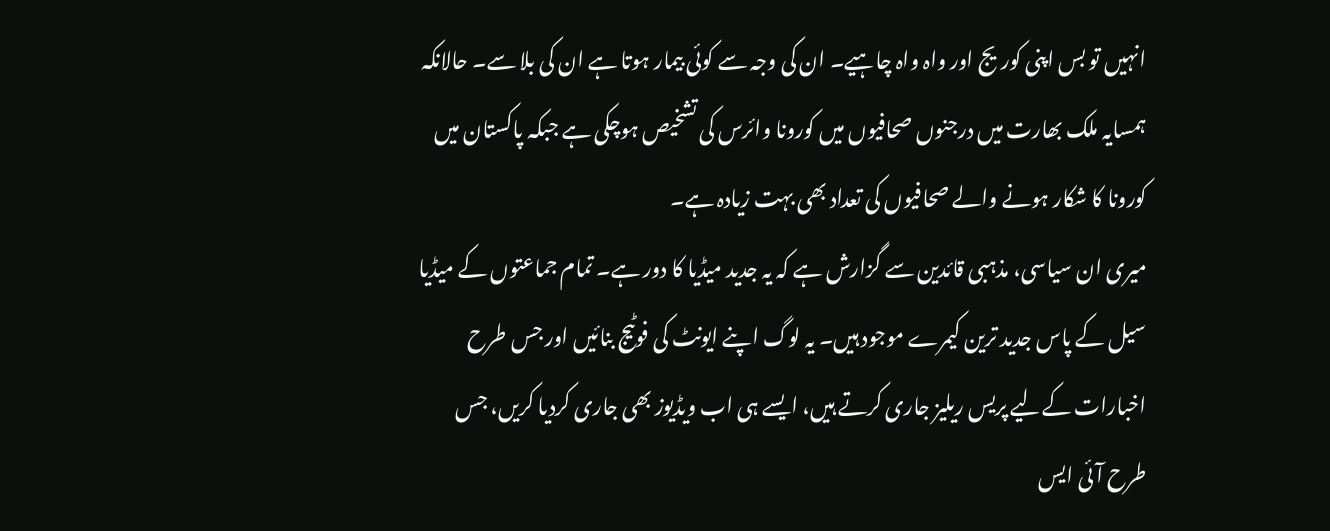انہیں تو بس اپنی کوریج اور واہ واہ چاہیے۔ ان کی وجہ سے کوئی بیمار ہوتا ہے ان کی بلا سے۔ حالانکہ ہمسایہ ملک بھارت میں درجنوں صحافیوں میں کورونا وائرس کی تشخیص ہوچکی ہے جبکہ پاکستان میں کورونا کا شکار ہونے والے صحافیوں کی تعداد بھی بہت زیادہ ہے۔
میری ان سیاسی، مذہبی قائدین سے گزارش ہے کہ یہ جدید میڈیا کا دور ہے۔ تمام جماعتوں کے میڈیا سیل کے پاس جدید ترین کیمرے موجود ہیں۔ یہ لوگ اپنے ایونٹ کی فوٹیج بنائیں اور جس طرح اخبارات کےلیے پریس ریلیز جاری کرتے ہیں، ایسے ہی اب ویڈیوز بھی جاری کردیا کریں، جس طرح آئی ایس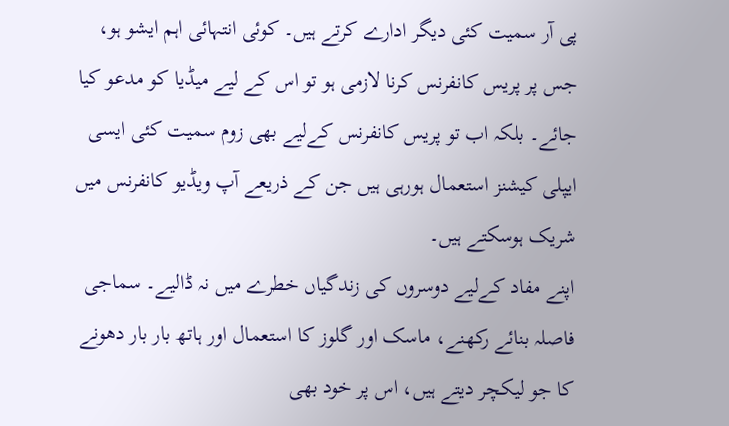پی آر سمیت کئی دیگر ادارے کرتے ہیں۔ کوئی انتہائی اہم ایشو ہو، جس پر پریس کانفرنس کرنا لازمی ہو تو اس کے لیے میڈیا کو مدعو کیا جائے۔ بلکہ اب تو پریس کانفرنس کےلیے بھی زوم سمیت کئی ایسی ایپلی کیشنز استعمال ہورہی ہیں جن کے ذریعے آپ ویڈیو کانفرنس میں شریک ہوسکتے ہیں۔
اپنے مفاد کےلیے دوسروں کی زندگیاں خطرے میں نہ ڈالیے۔ سماجی فاصلہ بنائے رکھنے، ماسک اور گلوز کا استعمال اور ہاتھ بار بار دھونے کا جو لیکچر دیتے ہیں، اس پر خود بھی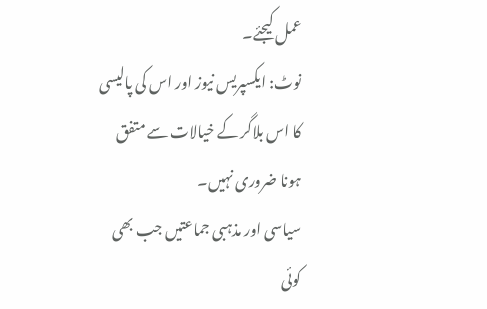عمل کیجئے۔
نوٹ: ایکسپریس نیوز اور اس کی پالیسی کا اس بلاگر کے خیالات سے متفق ہونا ضروری نہیں۔
سیاسی اور مذہبی جماعتیں جب بھی کوئی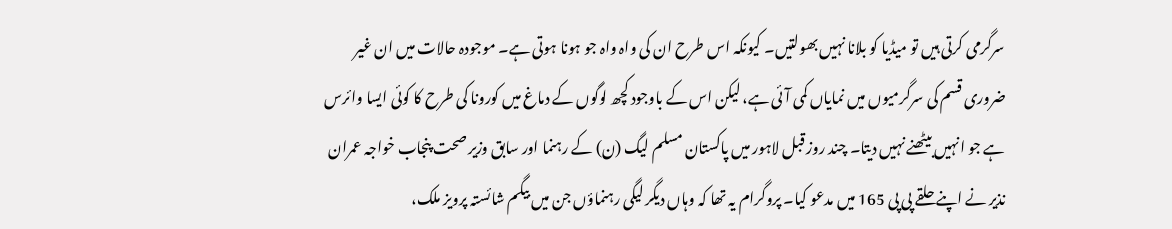سرگرمی کرتی ہیں تو میڈیا کو بلانا نہیں بھولتیں۔ کیونکہ اس طرح ان کی واہ واہ جو ہونا ہوتی ہے۔ موجودہ حالات میں ان غیر ضروری قسم کی سرگرمیوں میں نمایاں کمی آئی ہے، لیکن اس کے باوجود کچھ لوگوں کے دماغ میں کورونا کی طرح کا کوئی ایسا وائرس ہے جو انہیں بیٹھنے نہیں دیتا۔ چند روز قبل لاہور میں پاکستان مسلم لیگ (ن) کے رہنما اور سابق وزیر صحت پنجاب خواجہ عمران نذیر نے اپنے حلقے پی پی 165 میں مدعو کیا۔ پروگرام یہ تھا کہ وہاں دیگر لیگی رہنماؤں جن میں بیگم شائستہ پرویز ملک،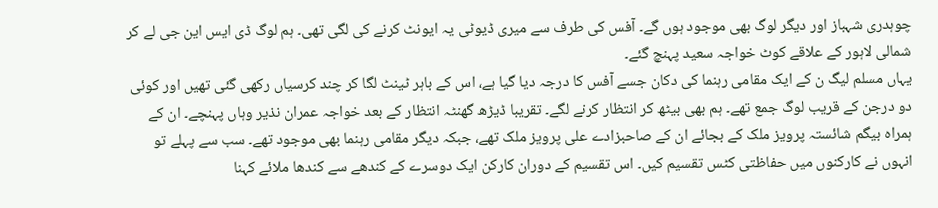چوہدری شہباز اور دیگر لوگ بھی موجود ہوں گے۔ آفس کی طرف سے میری ڈیوٹی یہ ایونٹ کرنے کی لگی تھی۔ ہم لوگ ڈی ایس این جی لے کر شمالی لاہور کے علاقے کوٹ خواجہ سعید پہنچ گئے۔
یہاں مسلم لیگ ن کے ایک مقامی رہنما کی دکان جسے آفس کا درجہ دیا گیا ہے، اس کے باہر ٹینٹ لگا کر چند کرسیاں رکھی گئی تھیں اور کوئی دو درجن کے قریب لوگ جمع تھے۔ ہم بھی بیٹھ کر انتظار کرنے لگے۔ تقریبا ڈیڑھ گھنٹہ انتظار کے بعد خواجہ عمران نذیر وہاں پہنچے۔ ان کے ہمراہ بیگم شائستہ پرویز ملک کے بجائے ان کے صاحبزادے علی پرویز ملک تھے، جبکہ دیگر مقامی رہنما بھی موجود تھے۔ سب سے پہلے تو انہوں نے کارکنوں میں حفاظتی کٹس تقسیم کیں۔ اس تقسیم کے دوران کارکن ایک دوسرے کے کندھے سے کندھا ملائے کہنا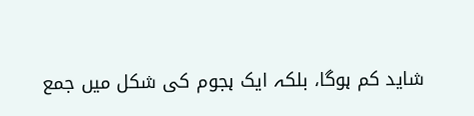شاید کم ہوگا، بلکہ ایک ہجوم کی شکل میں جمع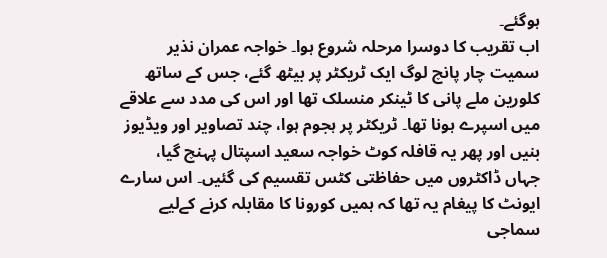ہوگئے۔
اب تقریب کا دوسرا مرحلہ شروع ہوا۔ خواجہ عمران نذیر سمیت چار پانچ لوگ ایک ٹریکٹر پر بیٹھ گئے، جس کے ساتھ کلورین ملے پانی کا ٹینکر منسلک تھا اور اس کی مدد سے علاقے میں اسپرے ہونا تھا۔ ٹریکٹر پر ہجوم ہوا، چند تصاویر اور ویڈیوز بنیں اور پھر یہ قافلہ کوٹ خواجہ سعید اسپتال پہنچ گیا، جہاں ڈاکٹروں میں حفاظتی کٹس تقسیم کی گئیں۔ اس سارے ایونٹ کا پیغام یہ تھا کہ ہمیں کورونا کا مقابلہ کرنے کےلیے سماجی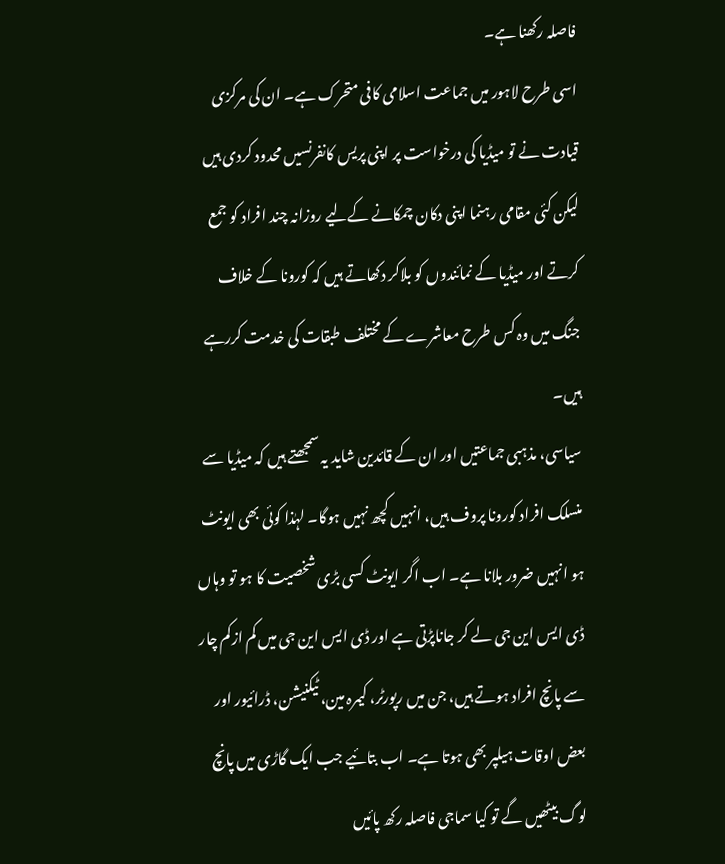فاصلہ رکھنا ہے۔
اسی طرح لاہور میں جماعت اسلامی کافی متحرک ہے۔ ان کی مرکزی قیادت نے تو میڈیا کی درخواست پر اپنی پریس کانفرنسیں محدود کردی ہیں لیکن کئی مقامی رہنما اپنی دکان چمکانے کےلیے روزانہ چند افراد کو جمع کرتے اور میڈیا کے نمائندوں کو بلاکر دکھاتے ہیں کہ کورونا کے خلاف جنگ میں وہ کس طرح معاشرے کے مختلف طبقات کی خدمت کررہے ہیں۔
سیاسی، مذہبی جماعتیں اور ان کے قائدین شاید یہ سمجھتے ہیں کہ میڈیا سے منسلک افراد کورونا پروف ہیں، انہیں کچھ نہیں ہوگا۔ لہٰذا کوئی بھی ایونٹ ہو انہیں ضرور بلانا ہے۔ اب اگر ایونٹ کسی بڑی شخصیت کا ہو تو وہاں ڈی ایس این جی لے کر جاناپڑتی ہے اور ڈی ایس این جی میں کم ازکم چار سے پانچ افراد ہوتے ہیں، جن میں رپورٹر، کیمرہ مین، ٹیکنیشن، ڈرائیور اور بعض اوقات ہیلپر بھی ہوتا ہے۔ اب بتائیے جب ایک گاڑی میں پانچ لوگ بیٹھیں گے تو کیا سماجی فاصلہ رکھ پائیں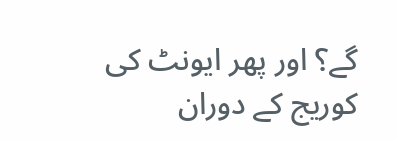گے؟ اور پھر ایونٹ کی کوریج کے دوران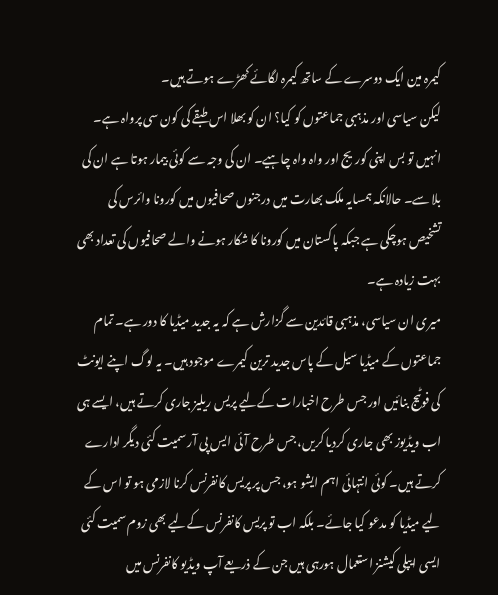کیمرہ مین ایک دوسرے کے ساتھ کیمرہ لگائے کھڑے ہوتے ہیں۔
لیکن سیاسی اور مذہبی جماعتوں کو کیا؟ ان کو بھلا اس طبقے کی کون سی پرواہ ہے۔ انہیں تو بس اپنی کوریج اور واہ واہ چاہیے۔ ان کی وجہ سے کوئی بیمار ہوتا ہے ان کی بلا سے۔ حالانکہ ہمسایہ ملک بھارت میں درجنوں صحافیوں میں کورونا وائرس کی تشخیص ہوچکی ہے جبکہ پاکستان میں کورونا کا شکار ہونے والے صحافیوں کی تعداد بھی بہت زیادہ ہے۔
میری ان سیاسی، مذہبی قائدین سے گزارش ہے کہ یہ جدید میڈیا کا دور ہے۔ تمام جماعتوں کے میڈیا سیل کے پاس جدید ترین کیمرے موجود ہیں۔ یہ لوگ اپنے ایونٹ کی فوٹیج بنائیں اور جس طرح اخبارات کےلیے پریس ریلیز جاری کرتے ہیں، ایسے ہی اب ویڈیوز بھی جاری کردیا کریں، جس طرح آئی ایس پی آر سمیت کئی دیگر ادارے کرتے ہیں۔ کوئی انتہائی اہم ایشو ہو، جس پر پریس کانفرنس کرنا لازمی ہو تو اس کے لیے میڈیا کو مدعو کیا جائے۔ بلکہ اب تو پریس کانفرنس کےلیے بھی زوم سمیت کئی ایسی ایپلی کیشنز استعمال ہورہی ہیں جن کے ذریعے آپ ویڈیو کانفرنس میں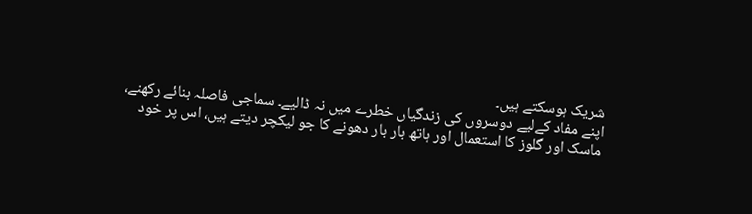شریک ہوسکتے ہیں۔
اپنے مفاد کےلیے دوسروں کی زندگیاں خطرے میں نہ ڈالیے۔ سماجی فاصلہ بنائے رکھنے، ماسک اور گلوز کا استعمال اور ہاتھ بار بار دھونے کا جو لیکچر دیتے ہیں، اس پر خود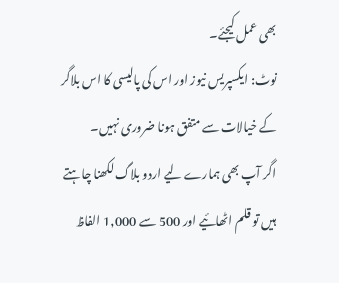بھی عمل کیجئے۔
نوٹ: ایکسپریس نیوز اور اس کی پالیسی کا اس بلاگر کے خیالات سے متفق ہونا ضروری نہیں۔
اگر آپ بھی ہمارے لیے اردو بلاگ لکھنا چاہتے ہیں تو قلم اٹھائیے اور 500 سے 1,000 الفاظ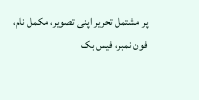پر مشتمل تحریر اپنی تصویر، مکمل نام، فون نمبر، فیس بک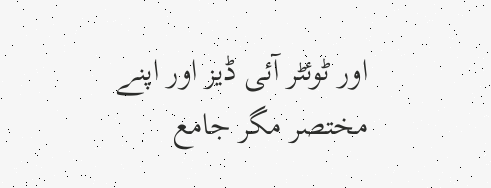اور ٹوئٹر آئی ڈیز اور اپنے مختصر مگر جامع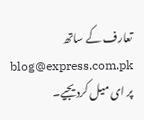تعارف کے ساتھ blog@express.com.pk پر ای میل کردیجیے۔